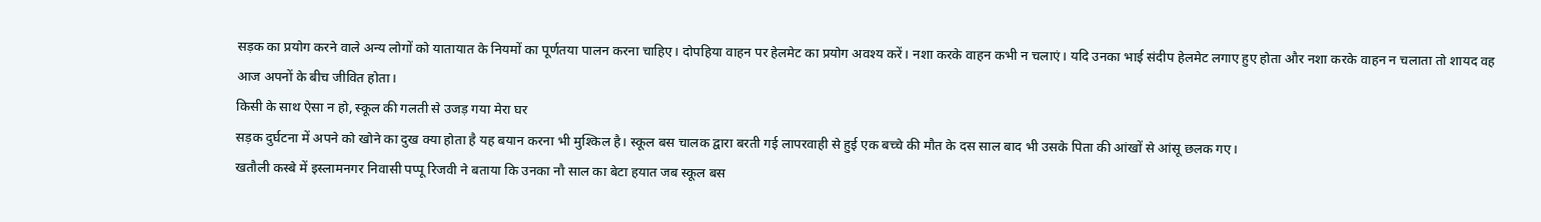सड़क का प्रयोग करने वाले अन्य लोगों को यातायात के नियमों का पूर्णतया पालन करना चाहिए। दोपहिया वाहन पर हेलमेट का प्रयोग अवश्य करें। नशा करके वाहन कभी न चलाएं। यदि उनका भाई संदीप हेलमेट लगाए हुए होता और नशा करके वाहन न चलाता तो शायद वह आज अपनों के बीच जीवित होता।
किसी के साथ ऐसा न हो, स्कूल की गलती से उजड़ गया मेरा घर
सड़क दुर्घटना में अपने को खोने का दुख क्या होता है यह बयान करना भी मुश्किल है। स्कूल बस चालक द्वारा बरती गई लापरवाही से हुई एक बच्चे की मौत के दस साल बाद भी उसके पिता की आंखों से आंसू छलक गए।
खतौली कस्बे में इस्लामनगर निवासी पप्पू रिजवी ने बताया कि उनका नौ साल का बेटा हयात जब स्कूल बस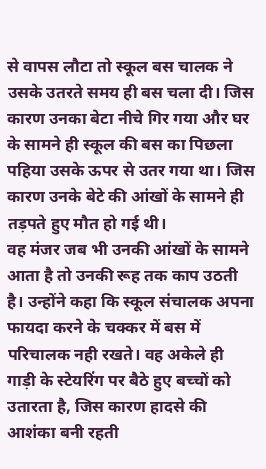से वापस लौटा तो स्कूल बस चालक ने उसके उतरते समय ही बस चला दी। जिस कारण उनका बेटा नीचे गिर गया और घर के सामने ही स्कूल की बस का पिछला पहिया उसके ऊपर से उतर गया था। जिस कारण उनके बेटे की आंखों के सामने ही तड़पते हुए मौत हो गई थी।
वह मंजर जब भी उनकी आंखों के सामने आता है तो उनकी रूह तक काप उठती है। उन्होंने कहा कि स्कूल संचालक अपना फायदा करने के चक्कर में बस में परिचालक नही रखते। वह अकेले ही गाड़ी के स्टेयरिंग पर बैठे हुए बच्चों को उतारता है, जिस कारण हादसे की आशंका बनी रहती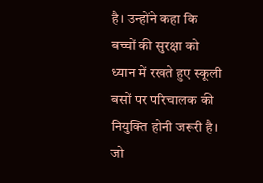है। उन्होंने कहा कि बच्चों की सुरक्षा को ध्यान में रखते हुए स्कूली बसों पर परिचालक की नियुक्ति होनी जरूरी है। जो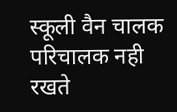स्कूली वैन चालक परिचालक नही रखते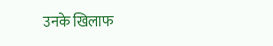उनके खिलाफ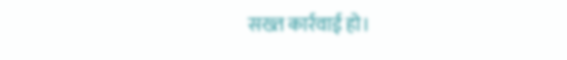सख्त कार्रवाई हो।